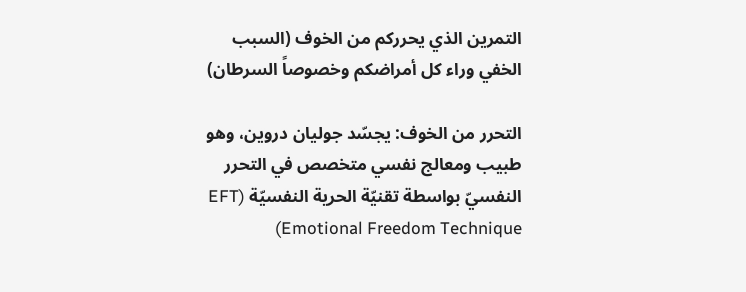التمرين الذي يحرركم من الخوف (السبب الخفي وراء كل أمراضكم وخصوصاً السرطان)

التحرر من الخوف: يجسّد جوليان دروين، وهو طبيب ومعالج نفسي متخصص في التحرر النفسيّ بواسطة تقنيّة الحرية النفسيّة (EFT (Emotional Freedom Technique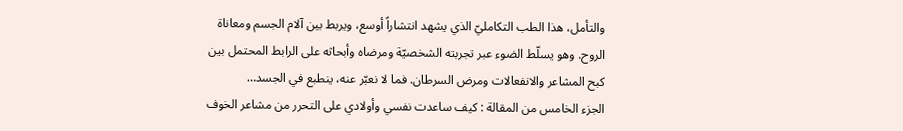والتأمل، هذا الطب التكامليّ الذي يشهد انتشاراً أوسع، ويربط بين آلام الجسم ومعاناة الروح. وهو يسلّط الضوء عبر تجربته الشخصيّة ومرضاه وأبحاثه على الرابط المحتمل بين كبح المشاعر والانفعالات ومرض السرطان. فما لا نعبّر عنه، ينطبع في الجسد…
الجزء الخامس من المقالة : كيف ساعدت نفسي وأولادي على التحرر من مشاعر الخوف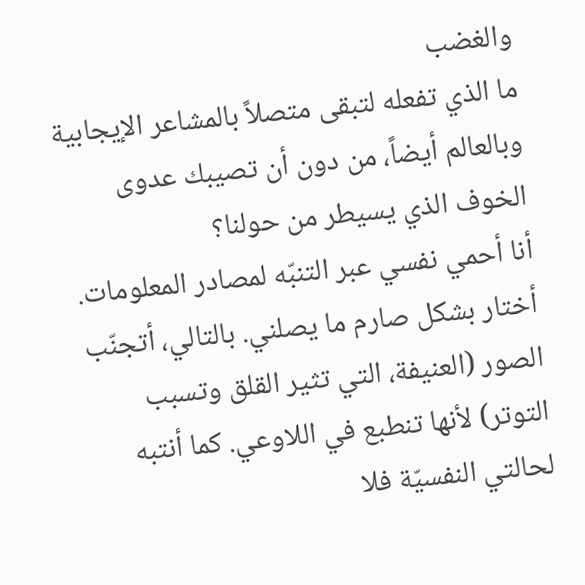والغضب
ما الذي تفعله لتبقى متصلاً بالمشاعر الإيجابية وبالعالم أيضاً، من دون أن تصيبك عدوى الخوف الذي يسيطر من حولنا؟
أنا أحمي نفسي عبر التنبّه لمصادر المعلومات. أختار بشكل صارم ما يصلني. بالتالي، أتجنّب الصور (العنيفة، التي تثير القلق وتسبب التوتر) لأنها تنطبع في اللاوعي. كما أنتبه لحالتي النفسيّة فلا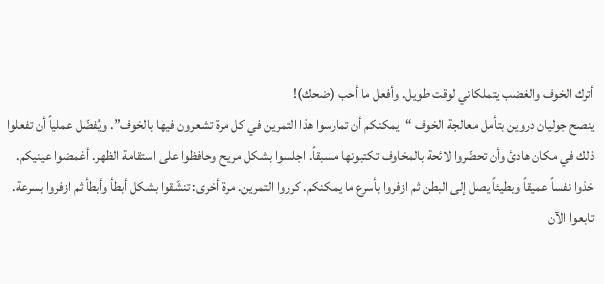أترك الخوف والغضب يتملكاني لوقت طويل. وأفعل ما أحب (ضحك)!
ينصح جوليان دروين بتأمل معالجة الخوف “يمكنكم أن تمارسوا هذا التمرين في كل مرة تشعرون فيها بالخوف”. ويُفضّل عملياً أن تفعلوا ذلك في مكان هادئ وأن تحضّروا لائحة بالمخاوف تكتبونها مسبقاً. اجلسوا بشكل مريح وحافظوا على استقامة الظهر. أغمضوا عينيكم. خذوا نفساً عميقاً وبطيئاً يصل إلى البطن ثم ازفروا بأسرع ما يمكنكم. كرروا التمرين. مرة أخرى: تنشّقوا بشكل أبطأ وأبطأ ثم ازفروا بسرعة. تابعوا الآن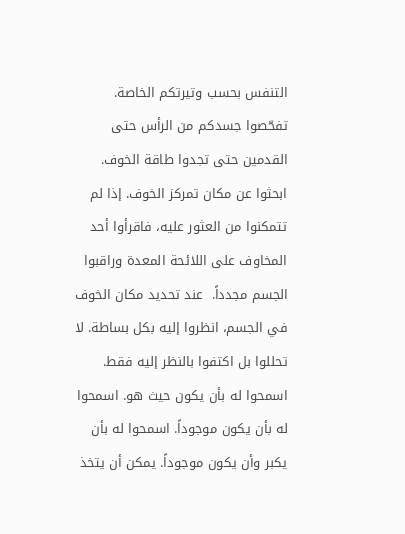التنفس بحسب وتيرتكم الخاصة.
تفحّصوا جسدكم من الرأس حتى القدمين حتى تجدوا طاقة الخوف. ابحثوا عن مكان تمركز الخوف. إذا لم تتمكنوا من العثور عليه، فاقرأوا أحد المخاوف على اللائحة المعدة وراقبوا الجسم مجدداً.  عند تحديد مكان الخوف في الجسم، انظروا إليه بكل بساطة. لا تحللوا بل اكتفوا بالنظر إليه فقط. اسمحوا له بأن يكون حيث هو. اسمحوا له بأن يكون موجوداً. اسمحوا له بأن يكبر وأن يكون موجوداً. يمكن أن يتخذ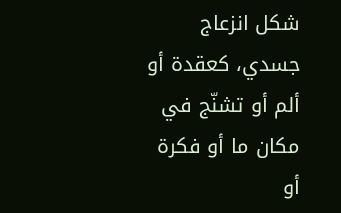شكل انزعاج جسدي، كعقدة أو ألم أو تشنّج في مكان ما أو فكرة أو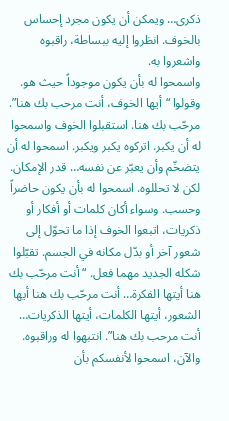ذكرى… ويمكن أن يكون مجرد إحساس بالخوف. انظروا إليه ببساطة، راقبوه واشعروا به.
واسمحوا له بأن يكون موجوداً حيث هو. وقولوا “أيها الخوف، أنت مرحب بك هنا”. مرحّب بك هنا. استقبلوا الخوف واسمحوا له أن يكبر. اتركوه يكبر ويكبر. اسمحوا له أن يتضخّم وأن يعبّر عن نفسه… قدر الإمكان. لكن لا تحللوه. اسمحوا له بأن يكون حاضراً وحسب. وسواء أكان كلمات أو أفكار أو ذكريات، اتبعوا الخوف إذا ما تحوّل إلى شعور آخر أو بدّل مكانه في الجسم. تقبّلوا شكله الجديد مهما فعل. “أنت مرحّب بك هنا أيتها الفكرة… أنت مرحّب بك هنا أيها الشعور، أيتها الكلمات، أيتها الذكريات… أنت مرحب بك هنا”. انتبهوا له وراقبوه.
والآن، اسمحوا لأنفسكم بأن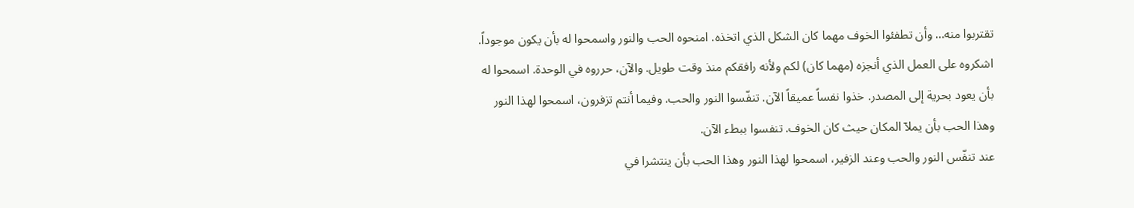تقتربوا منه… وأن تطفئوا الخوف مهما كان الشكل الذي اتخذه. امنحوه الحب والنور واسمحوا له بأن يكون موجوداً.
اشكروه على العمل الذي أنجزه (مهما كان) لكم ولأنه رافقكم منذ وقت طويل. والآن، حرروه في الوحدة. اسمحوا له بأن يعود بحرية إلى المصدر. خذوا نفساً عميقاً الآن. تنفّسوا النور والحب. وفيما أنتم تزفرون، اسمحوا لهذا النور وهذا الحب بأن يملآ المكان حيث كان الخوف. تنفسوا ببطء الآن.
عند تنفّس النور والحب وعند الزفير، اسمحوا لهذا النور وهذا الحب بأن ينتشرا في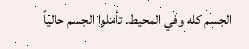الجسم كله وفي المحيط. تأملوا الجسم حالياً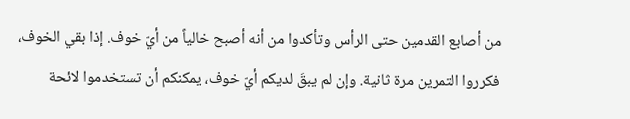من أصابع القدمين حتى الرأس وتأكدوا من أنه أصبح خالياً من أيّ خوف. إذا بقي الخوف، فكرروا التمرين مرة ثانية. وإن لم يبقَ لديكم أيّ خوف، يمكنكم أن تستخدموا لائحة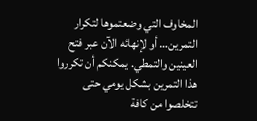المخاوف التي وضعتموها لتكرار التمرين… أو لإنهائه الآن عبر فتح العينين والتمطي. يمكنكم أن تكرروا هذا التمرين بشكل يومي حتى تتخلصوا من كافة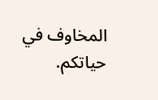المخاوف في حياتكم.